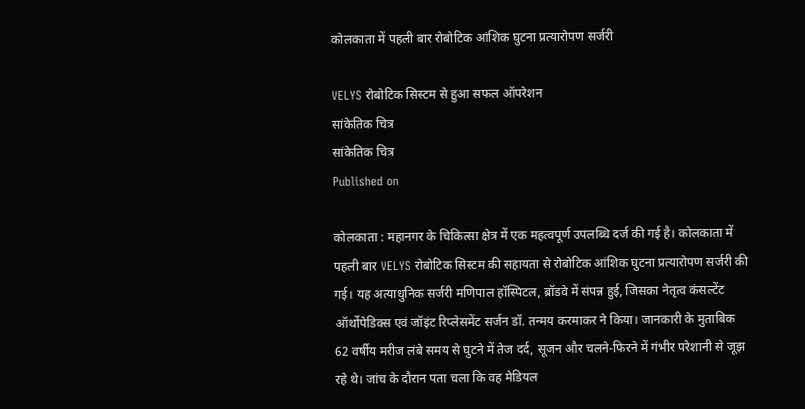कोलकाता में पहली बार रोबोटिक आंशिक घुटना प्रत्यारोपण सर्जरी

VELYS रोबोटिक सिस्टम से हुआ सफल ऑपरेशन
सांकेतिक चित्र
सांकेतिक चित्र
Published on

कोलकाता : महानगर के चिकित्सा क्षेत्र में एक महत्वपूर्ण उपलब्धि दर्ज की गई है। कोलकाता में पहली बार VELYS रोबोटिक सिस्टम की सहायता से रोबोटिक आंशिक घुटना प्रत्यारोपण सर्जरी की गई। यह अत्याधुनिक सर्जरी मणिपाल हॉस्पिटल, ब्रॉडवे में संपन्न हुई, जिसका नेतृत्व कंसल्टेंट ऑर्थोपेडिक्स एवं जॉइंट रिप्लेसमेंट सर्जन डॉ. तन्मय करमाकर ने किया। जानकारी के मुताबिक 62 वर्षीय मरीज लंबे समय से घुटने में तेज दर्द, सूजन और चलने-फिरने में गंभीर परेशानी से जूझ रहे थे। जांच के दौरान पता चला कि वह मेडियल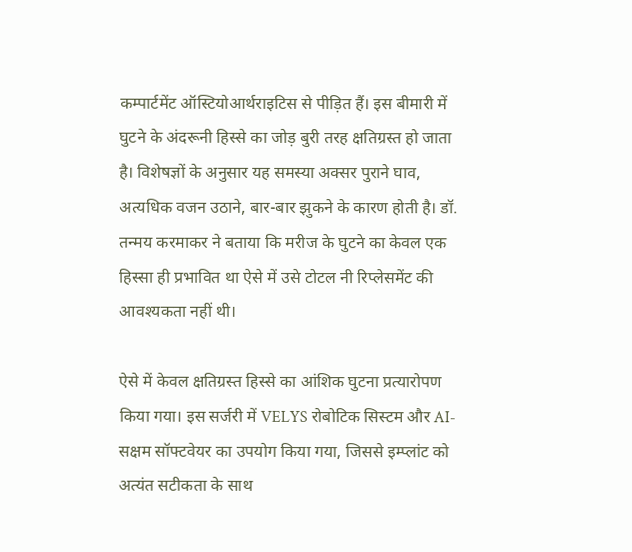कम्पार्टमेंट ऑस्टियोआर्थराइटिस से पीड़ित हैं। इस बीमारी में घुटने के अंदरूनी हिस्से का जोड़ बुरी तरह क्षतिग्रस्त हो जाता है। विशेषज्ञों के अनुसार यह समस्या अक्सर पुराने घाव, अत्यधिक वजन उठाने, बार-बार झुकने के कारण होती है। डॉ. तन्मय करमाकर ने बताया कि मरीज के घुटने का केवल एक हिस्सा ही प्रभावित था ऐसे में उसे टोटल नी रिप्लेसमेंट की आवश्यकता नहीं थी।

ऐसे में केवल क्षतिग्रस्त हिस्से का आंशिक घुटना प्रत्यारोपण किया गया। इस सर्जरी में VELYS रोबोटिक सिस्टम और AI-सक्षम सॉफ्टवेयर का उपयोग किया गया, जिससे इम्प्लांट को अत्यंत सटीकता के साथ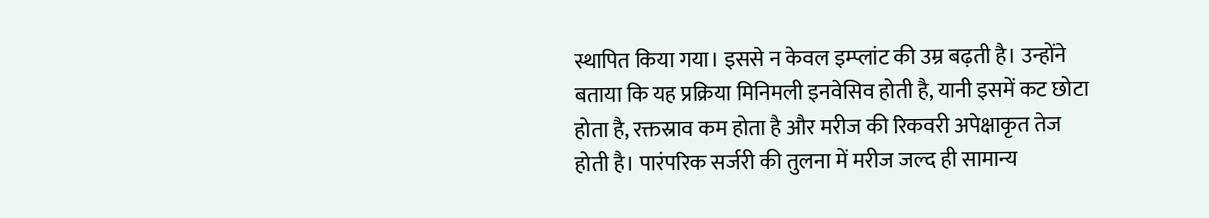स्थापित किया गया। इससे न केवल इम्प्लांट की उम्र बढ़ती है। उन्होंने बताया कि यह प्रक्रिया मिनिमली इनवेसिव होती है, यानी इसमें कट छोटा होता है, रक्तस्राव कम होता है और मरीज की रिकवरी अपेक्षाकृत तेज होती है। पारंपरिक सर्जरी की तुलना में मरीज जल्द ही सामान्य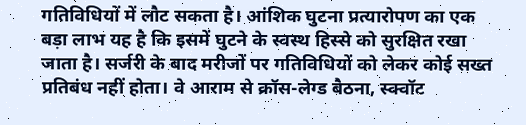गतिविधियों में लौट सकता है। आंशिक घुटना प्रत्यारोपण का एक बड़ा लाभ यह है कि इसमें घुटने के स्वस्थ हिस्से को सुरक्षित रखा जाता है। सर्जरी के बाद मरीजों पर गतिविधियों को लेकर कोई सख्त प्रतिबंध नहीं होता। वे आराम से क्रॉस-लेग्ड बैठना, स्क्वॉट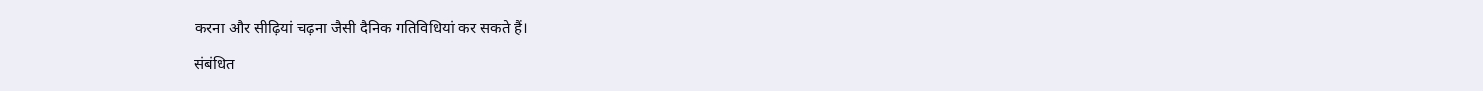करना और सीढ़ियां चढ़ना जैसी दैनिक गतिविधियां कर सकते हैं।

संबंधित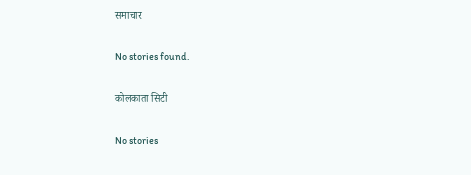समाचार

No stories found.

कोलकाता सिटी

No stories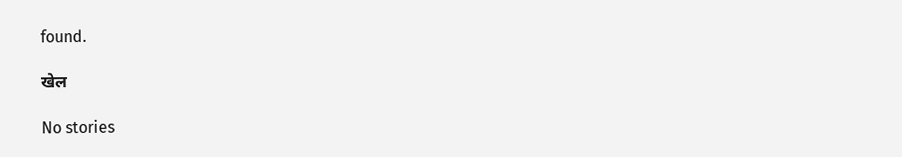found.

खेल

No stories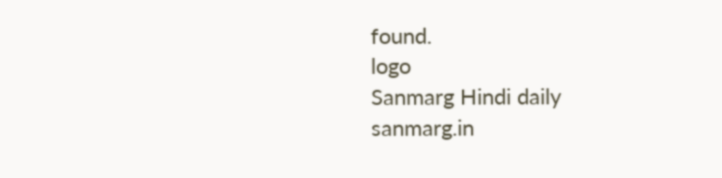found.
logo
Sanmarg Hindi daily
sanmarg.in